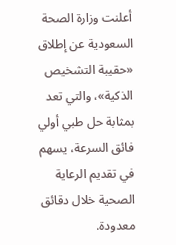أعلنت وزارة الصحة السعودية عن إطلاق «حقيبة التشخيص الذكية»، والتي تعد بمثابة حل طبي أولي فائق السرعة، يسهم في تقديم الرعاية الصحية خلال دقائق معدودة.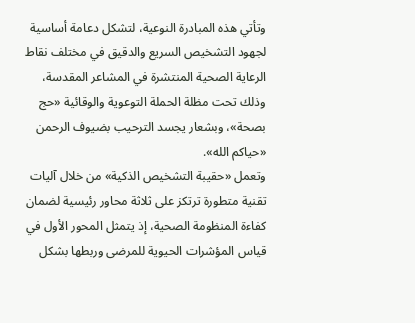وتأتي هذه المبادرة النوعية، لتشكل دعامة أساسية لجهود التشخيص السريع والدقيق في مختلف نقاط الرعاية الصحية المنتشرة في المشاعر المقدسة، وذلك تحت مظلة الحملة التوعوية والوقائية «حج بصحة»، وبشعار يجسد الترحيب بضيوف الرحمن «حياكم الله».
وتعمل «حقيبة التشخيص الذكية» من خلال آليات تقنية متطورة ترتكز على ثلاثة محاور رئيسية لضمان كفاءة المنظومة الصحية، إذ يتمثل المحور الأول في قياس المؤشرات الحيوية للمرضى وربطها بشكل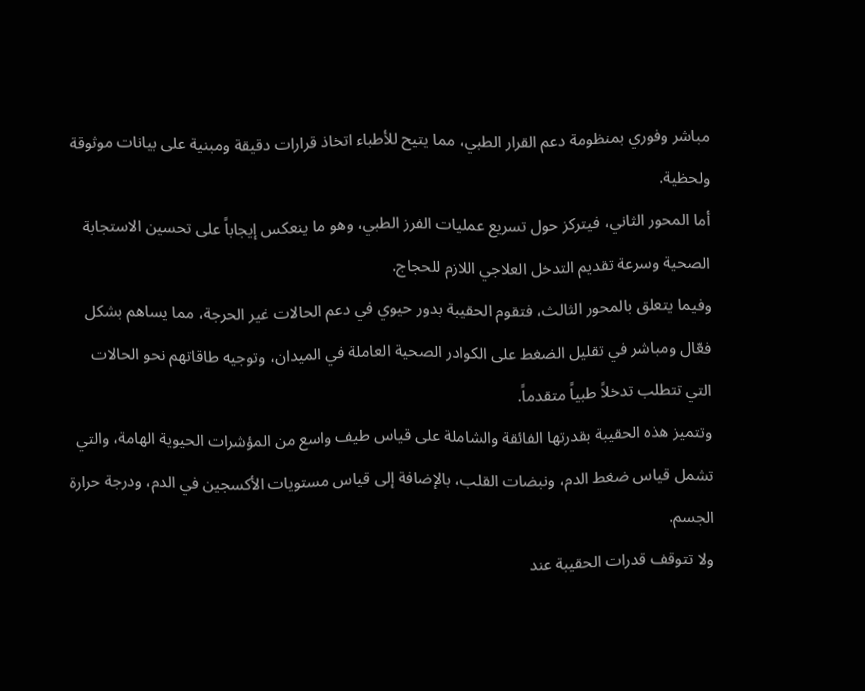مباشر وفوري بمنظومة دعم القرار الطبي، مما يتيح للأطباء اتخاذ قرارات دقيقة ومبنية على بيانات موثوقة ولحظية.
أما المحور الثاني، فيتركز حول تسريع عمليات الفرز الطبي، وهو ما ينعكس إيجاباً على تحسين الاستجابة الصحية وسرعة تقديم التدخل العلاجي اللازم للحجاج.
وفيما يتعلق بالمحور الثالث، فتقوم الحقيبة بدور حيوي في دعم الحالات غير الحرجة، مما يساهم بشكل فعّال ومباشر في تقليل الضغط على الكوادر الصحية العاملة في الميدان، وتوجيه طاقاتهم نحو الحالات التي تتطلب تدخلاً طبياً متقدماً.
وتتميز هذه الحقيبة بقدرتها الفائقة والشاملة على قياس طيف واسع من المؤشرات الحيوية الهامة، والتي تشمل قياس ضغط الدم، ونبضات القلب، بالإضافة إلى قياس مستويات الأكسجين في الدم، ودرجة حرارة الجسم.
ولا تتوقف قدرات الحقيبة عند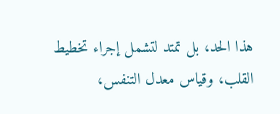هذا الحد، بل تمتد لتشمل إجراء تخطيط القلب، وقياس معدل التنفس،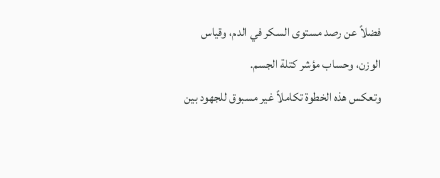فضلاً عن رصد مستوى السكر في الدم، وقياس الوزن، وحساب مؤشر كتلة الجسم.
وتعكس هذه الخطوة تكاملاً غير مسبوق للجهود بين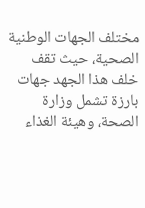مختلف الجهات الوطنية الصحية، حيث تقف خلف هذا الجهد جهات بارزة تشمل وزارة الصحة، وهيئة الغذاء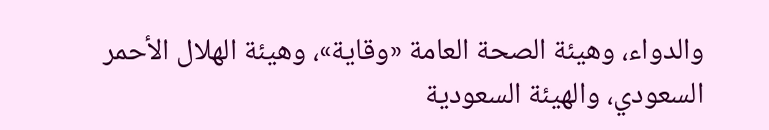والدواء، وهيئة الصحة العامة «وقاية»، وهيئة الهلال الأحمر السعودي، والهيئة السعودية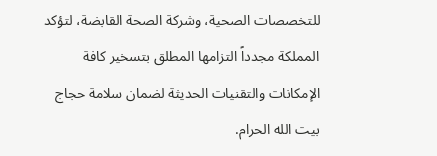للتخصصات الصحية، وشركة الصحة القابضة، لتؤكد المملكة مجدداً التزامها المطلق بتسخير كافة الإمكانات والتقنيات الحديثة لضمان سلامة حجاج بيت الله الحرام.